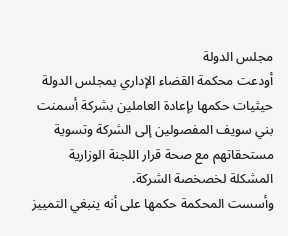مجلس الدولة
أودعت محكمة القضاء الإداري بمجلس الدولة حيثيات حكمها بإعادة العاملين بشركة أسمنت بني سويف المفصولين إلى الشركة وتسوية مستحقاتهم مع صحة قرار اللجنة الوزارية المشكلة لخصخصة الشركة.
وأسست المحكمة حكمها على أنه ينبغي التمييز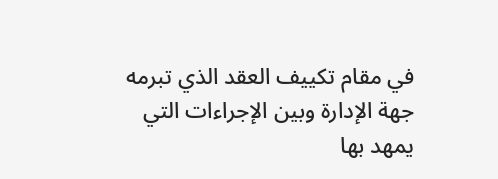في مقام تكييف العقد الذي تبرمه جهة الإدارة وبين الإجراءات التي يمهد بها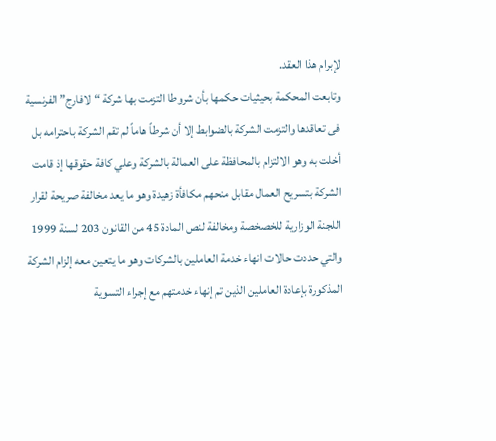لإبرام هذا العقد.
وتابعت المحكمة بحيثيات حكمها بأن شروطا التزمت بها شركة “لافارج” الفرنسية فى تعاقدها والتزمت الشركة بالضوابط إلا أن شرطاً هاماً لم تقم الشركة باحترامه بل أخلت به وهو الالتزام بالمحافظة على العمالة بالشركة وعلي كافة حقوقها إذ قامت الشركة بتسريح العمال مقابل منحهم مكافأة زهيدة وهو ما يعد مخالفة صريحة لقرار اللجنة الوزارية للخصخصة ومخالفة لنص المادة 45 من القانون 203 لسنة 1999 والتي حددت حالات انهاء خدمة العاملين بالشركات وهو ما يتعين معه إلزام الشركة المذكورة بإعادة العاملين الذين تم إنهاء خدمتهم مع إجراء التسوية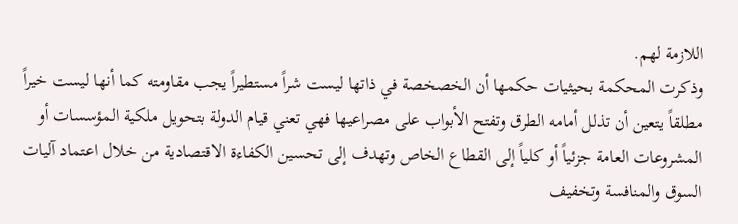اللازمة لهم.
وذكرت المحكمة بحيثيات حكمها أن الخصخصة في ذاتها ليست شراً مستطيراً يجب مقاومته كما أنها ليست خيراً مطلقاً يتعين أن تذلل أمامه الطرق وتفتح الأبواب على مصراعيها فهي تعني قيام الدولة بتحويل ملكية المؤسسات أو المشروعات العامة جزئياً أو كلياً إلى القطاع الخاص وتهدف إلى تحسين الكفاءة الاقتصادية من خلال اعتماد آليات السوق والمنافسة وتخفيف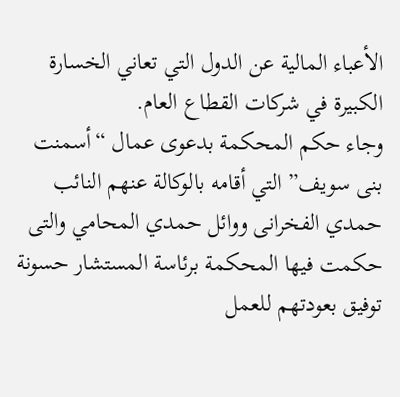الأعباء المالية عن الدول التي تعاني الخسارة الكبيرة في شركات القطاع العام.
وجاء حكم المحكمة بدعوى عمال “أسمنت بنى سويف” التي أقامه بالوكالة عنهم النائب حمدي الفخرانى ووائل حمدي المحامي والتى حكمت فيها المحكمة برئاسة المستشار حسونة توفيق بعودتهم للعمل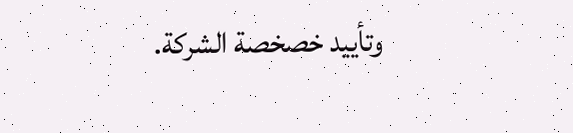وتأييد خصخصة الشركة.